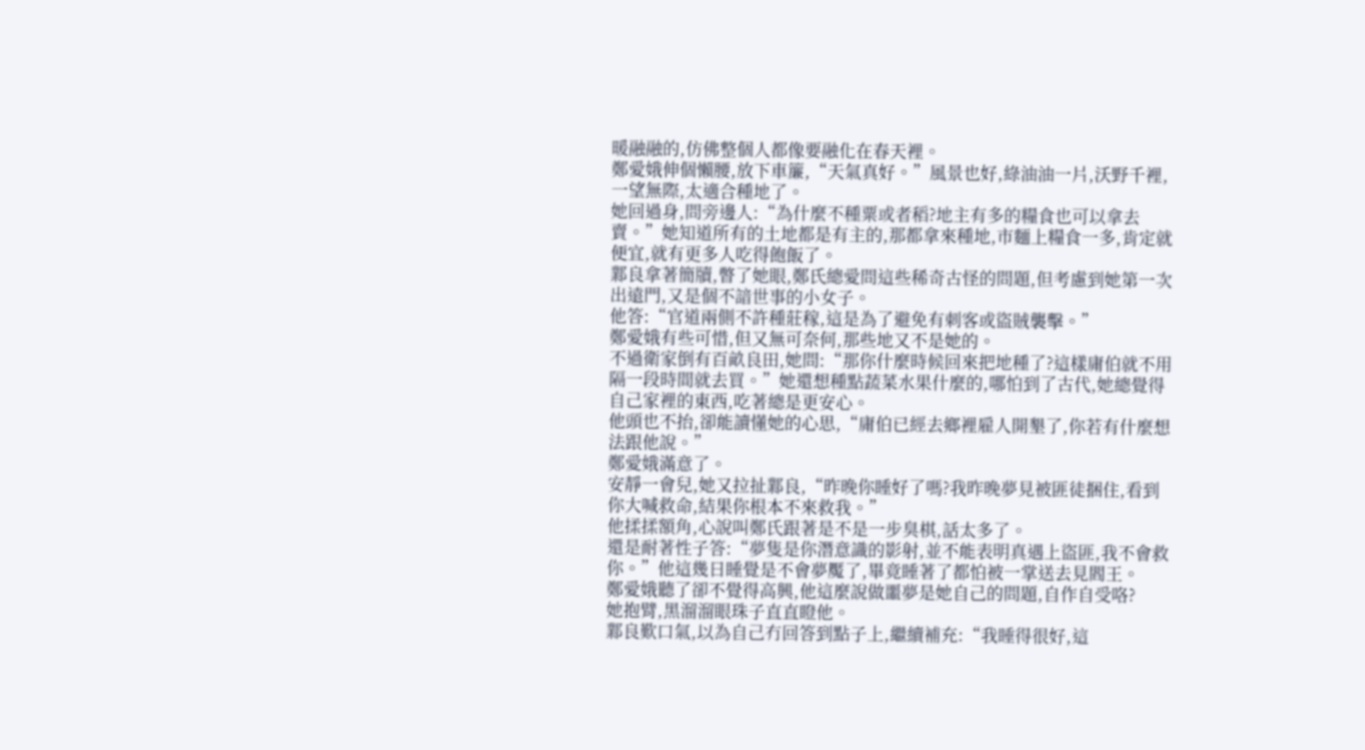暖融融的,仿佛整個人都像要融化在春天裡。
鄭愛娥伸個懶腰,放下車簾,“天氣真好。”風景也好,綠油油一片,沃野千裡,一望無際,太適合種地了。
她回過身,問旁邊人:“為什麼不種粟或者稻?地主有多的糧食也可以拿去賣。”她知道所有的土地都是有主的,那都拿來種地,市麵上糧食一多,肯定就便宜,就有更多人吃得飽飯了。
鄴良拿著簡牘,瞥了她眼,鄭氏總愛問這些稀奇古怪的問題,但考慮到她第一次出遠門,又是個不諳世事的小女子。
他答:“官道兩側不許種莊稼,這是為了避免有刺客或盜賊襲擊。”
鄭愛娥有些可惜,但又無可奈何,那些地又不是她的。
不過衛家倒有百畝良田,她問:“那你什麼時候回來把地種了?這樣庸伯就不用隔一段時間就去買。”她還想種點蔬菜水果什麼的,哪怕到了古代,她總覺得自己家裡的東西,吃著總是更安心。
他頭也不抬,卻能讀懂她的心思,“庸伯已經去鄉裡雇人開墾了,你若有什麼想法跟他說。”
鄭愛娥滿意了。
安靜一會兒,她又拉扯鄴良,“昨晚你睡好了嗎?我昨晚夢見被匪徒捆住,看到你大喊救命,結果你根本不來救我。”
他揉揉額角,心說叫鄭氏跟著是不是一步臭棋,話太多了。
還是耐著性子答:“夢隻是你潛意識的影射,並不能表明真遇上盜匪,我不會救你。”他這幾日睡覺是不會夢魘了,畢竟睡著了都怕被一掌送去見閻王。
鄭愛娥聽了卻不覺得高興,他這麼說做噩夢是她自己的問題,自作自受咯?
她抱臂,黑溜溜眼珠子直直瞪他。
鄴良歎口氣,以為自己冇回答到點子上,繼續補充:“我睡得很好,這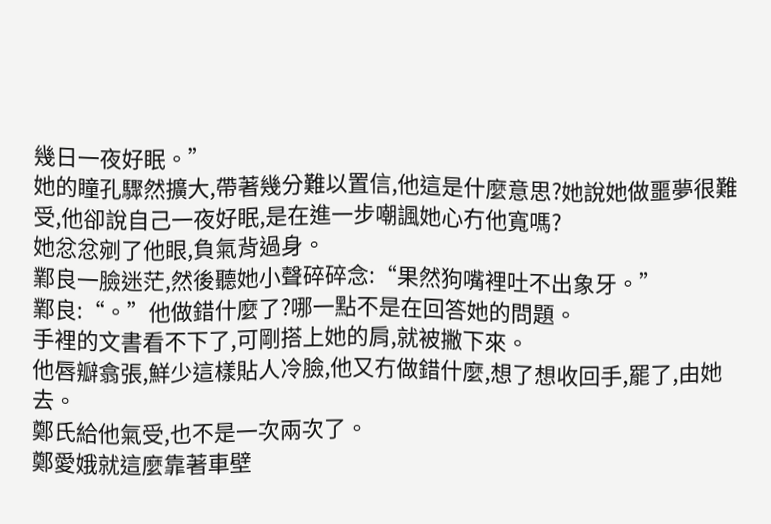幾日一夜好眠。”
她的瞳孔驟然擴大,帶著幾分難以置信,他這是什麼意思?她說她做噩夢很難受,他卻說自己一夜好眠,是在進一步嘲諷她心冇他寬嗎?
她忿忿剜了他眼,負氣背過身。
鄴良一臉迷茫,然後聽她小聲碎碎念:“果然狗嘴裡吐不出象牙。”
鄴良:“。”他做錯什麼了?哪一點不是在回答她的問題。
手裡的文書看不下了,可剛搭上她的肩,就被撇下來。
他唇瓣翕張,鮮少這樣貼人冷臉,他又冇做錯什麼,想了想收回手,罷了,由她去。
鄭氏給他氣受,也不是一次兩次了。
鄭愛娥就這麼靠著車壁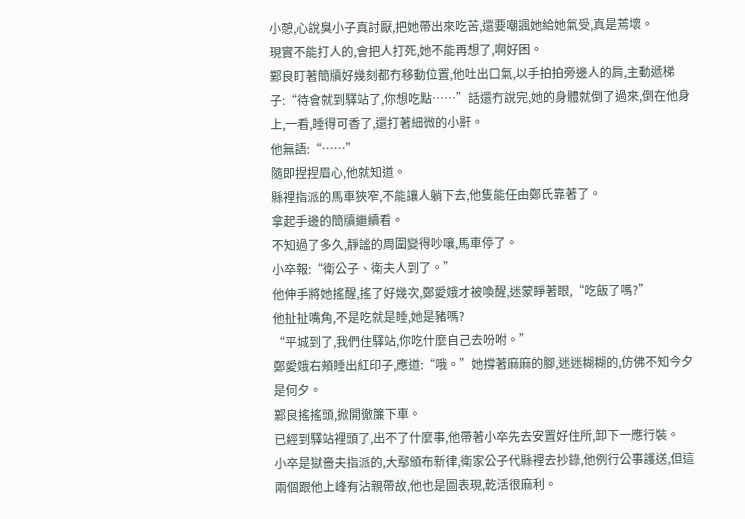小憩,心說臭小子真討厭,把她帶出來吃苦,還要嘲諷她給她氣受,真是蔫壞。
現實不能打人的,會把人打死,她不能再想了,啊好困。
鄴良盯著簡牘好幾刻都冇移動位置,他吐出口氣,以手拍拍旁邊人的肩,主動遞梯子:“待會就到驛站了,你想吃點……”話還冇說完,她的身體就倒了過來,倒在他身上,一看,睡得可香了,還打著細微的小鼾。
他無語:“……”
隨即捏捏眉心,他就知道。
縣裡指派的馬車狹窄,不能讓人躺下去,他隻能任由鄭氏靠著了。
拿起手邊的簡牘繼續看。
不知過了多久,靜謐的周圍變得吵嚷,馬車停了。
小卒報:“衛公子、衛夫人到了。”
他伸手將她搖醒,搖了好幾次,鄭愛娥才被喚醒,迷蒙睜著眼,“吃飯了嗎?”
他扯扯嘴角,不是吃就是睡,她是豬嗎?
“平城到了,我們住驛站,你吃什麼自己去吩咐。”
鄭愛娥右頰睡出紅印子,應道:“哦。”她撐著麻麻的腳,迷迷糊糊的,仿佛不知今夕是何夕。
鄴良搖搖頭,掀開徹簾下車。
已經到驛站裡頭了,出不了什麼事,他帶著小卒先去安置好住所,卸下一應行裝。
小卒是獄嗇夫指派的,大鄢頒布新律,衛家公子代縣裡去抄錄,他例行公事護送,但這兩個跟他上峰有沾親帶故,他也是圖表現,乾活很麻利。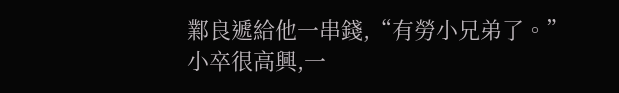鄴良遞給他一串錢,“有勞小兄弟了。”
小卒很高興,一